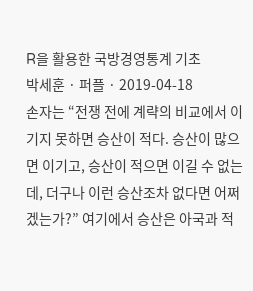R을 활용한 국방경영통계 기초
박세훈 · 퍼플 · 2019-04-18
손자는 “전쟁 전에 계략의 비교에서 이기지 못하면 승산이 적다. 승산이 많으면 이기고, 승산이 적으면 이길 수 없는데, 더구나 이런 승산조차 없다면 어쩌겠는가?” 여기에서 승산은 아국과 적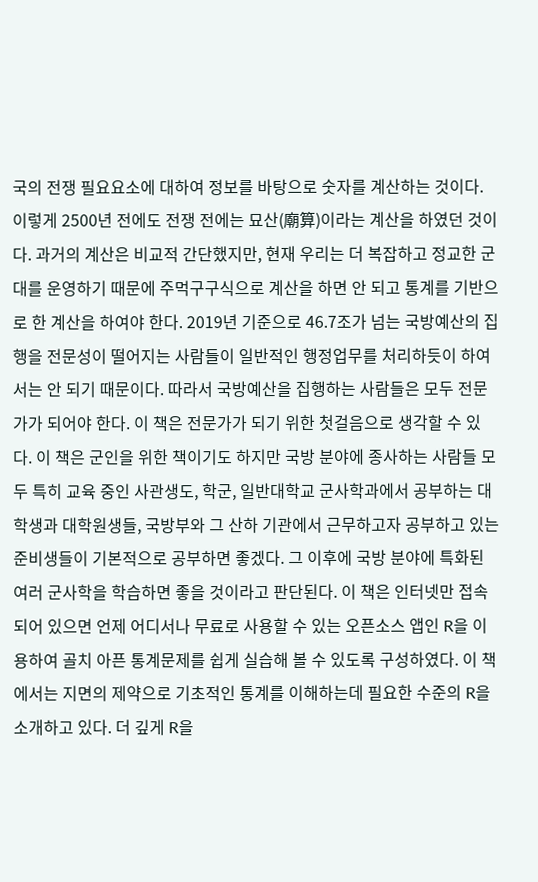국의 전쟁 필요요소에 대하여 정보를 바탕으로 숫자를 계산하는 것이다. 이렇게 2500년 전에도 전쟁 전에는 묘산(廟算)이라는 계산을 하였던 것이다. 과거의 계산은 비교적 간단했지만, 현재 우리는 더 복잡하고 정교한 군대를 운영하기 때문에 주먹구구식으로 계산을 하면 안 되고 통계를 기반으로 한 계산을 하여야 한다. 2019년 기준으로 46.7조가 넘는 국방예산의 집행을 전문성이 떨어지는 사람들이 일반적인 행정업무를 처리하듯이 하여서는 안 되기 때문이다. 따라서 국방예산을 집행하는 사람들은 모두 전문가가 되어야 한다. 이 책은 전문가가 되기 위한 첫걸음으로 생각할 수 있다. 이 책은 군인을 위한 책이기도 하지만 국방 분야에 종사하는 사람들 모두 특히 교육 중인 사관생도, 학군, 일반대학교 군사학과에서 공부하는 대학생과 대학원생들, 국방부와 그 산하 기관에서 근무하고자 공부하고 있는 준비생들이 기본적으로 공부하면 좋겠다. 그 이후에 국방 분야에 특화된 여러 군사학을 학습하면 좋을 것이라고 판단된다. 이 책은 인터넷만 접속되어 있으면 언제 어디서나 무료로 사용할 수 있는 오픈소스 앱인 R을 이용하여 골치 아픈 통계문제를 쉽게 실습해 볼 수 있도록 구성하였다. 이 책에서는 지면의 제약으로 기초적인 통계를 이해하는데 필요한 수준의 R을 소개하고 있다. 더 깊게 R을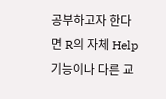공부하고자 한다면 R의 자체 Help 기능이나 다른 교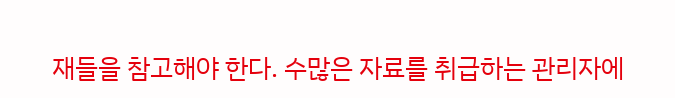재들을 참고해야 한다. 수많은 자료를 취급하는 관리자에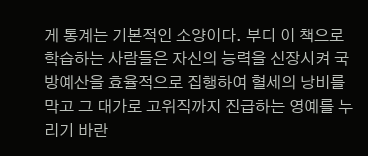게 통계는 기본적인 소양이다. 부디 이 책으로 학습하는 사람들은 자신의 능력을 신장시켜 국방예산을 효율적으로 집행하여 혈세의 낭비를 막고 그 대가로 고위직까지 진급하는 영예를 누리기 바란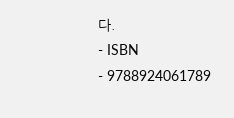다.
- ISBN
- 9788924061789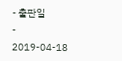- 출판일
- 2019-04-18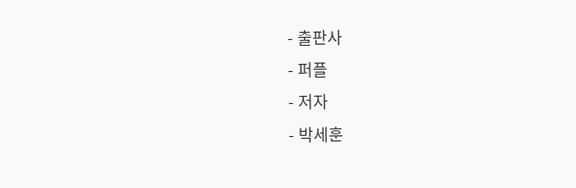- 출판사
- 퍼플
- 저자
- 박세훈